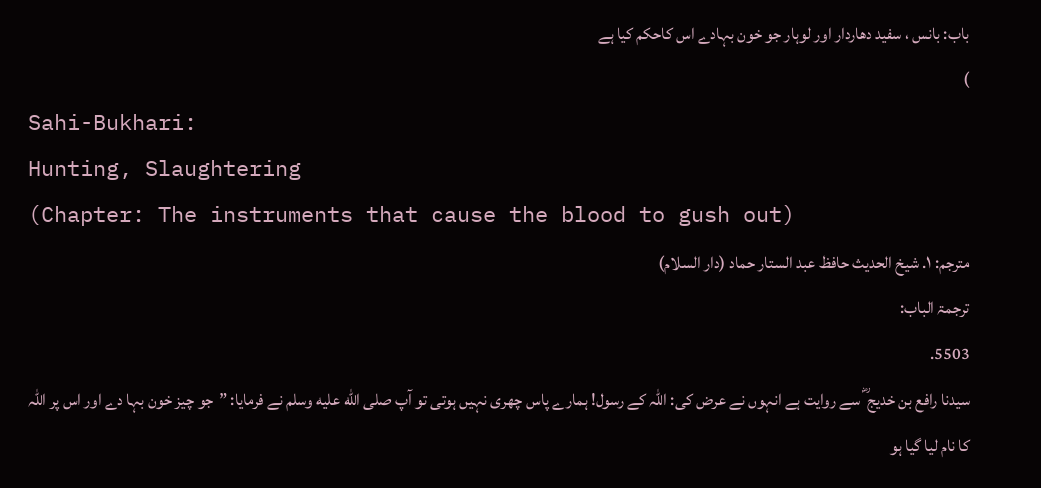باب: بانس ، سفید دھاردار اور لوہار جو خون بہادے اس کاحکم کیا ہے
)
Sahi-Bukhari:
Hunting, Slaughtering
(Chapter: The instruments that cause the blood to gush out)
مترجم: ١. شیخ الحدیث حافظ عبد الستار حماد (دار السلام)
ترجمۃ الباب:
5503.
سیدنا رافع بن خدیج ؓ سے روایت ہے انہوں نے عرض کی: اللہ کے رسول! ہمارے پاس چھری نہیں ہوتی تو آپ صلى الله عليه وسلم نے فرمایا: ”جو چیز خون بہا دے اور اس پر اللہ کا نام لیا گیا ہو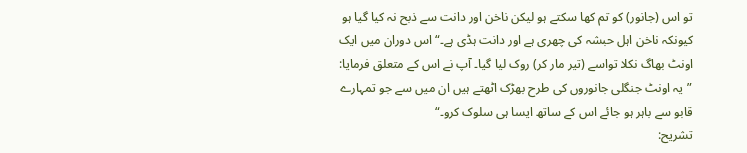تو اس (جانور) کو تم کھا سکتے ہو لیکن ناخن اور دانت سے ذبح نہ کیا گیا ہو کیونکہ ناخن اہل حبشہ کی چھری ہے اور دانت ہڈی ہے۔“ اس دوران میں ایک اونٹ بھاگ نکلا تواسے (تیر مار کر) روک لیا گیا۔ آپ نے اس کے متعلق فرمایا: ”یہ اونٹ جنگلی جانوروں کی طرح بھڑک اٹھتے ہیں ان میں سے جو تمہارے قابو سے باہر ہو جائے اس کے ساتھ ایسا ہی سلوک کرو۔“
تشریح: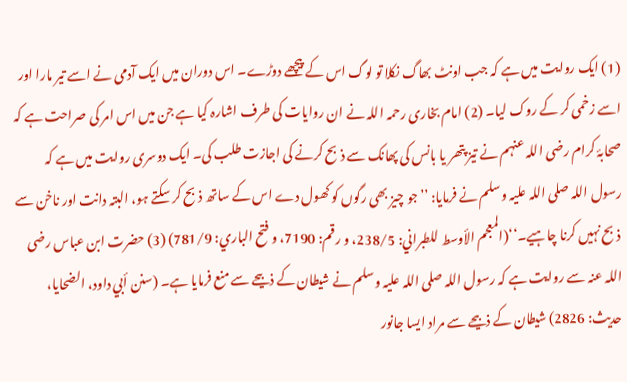(1) ایک روایت میں ہے کہ جب اونٹ بھاگ نکلا تو لوگ اس کے پیچھے دوڑے۔ اس دوران میں ایک آدمی نے اسے تیر مارا اور اسے زخمی کر کے روک لیا۔ (2) امام بخاری رحمہ اللہ نے ان روایات کی طرف اشارہ کیا ہے جن میں اس امر کی صراحت ہے کہ صحابۂ کرام رضی اللہ عنہم نے تیز پتھر یا بانس کی پھانک سے ذبح کرنے کی اجازت طلب کی۔ ایک دوسری روایت میں ہے کہ رسول اللہ صلی اللہ علیہ وسلم نے فرمایا: ’’جو چیز بھی رگوں کو کھول دے اس کے ساتھ ذبح کر سکتے ہو، البتہ دانت اور ناخن سے ذبح نہیں کرنا چاہیے۔‘‘(المعجم الأوسط للطبراني: 238/5، و رقم: 7190، و فتح الباري: 781/9) (3) حضرت ابن عباس رضی اللہ عنہ سے روایت ہے کہ رسول اللہ صلی اللہ علیہ وسلم نے شیطان کے ذبیحے سے منع فرمایا ہے۔ (سنن أبي داود، الضحایا، حدیث: 2826) شیطان کے ذبیحے سے مراد ایسا جانور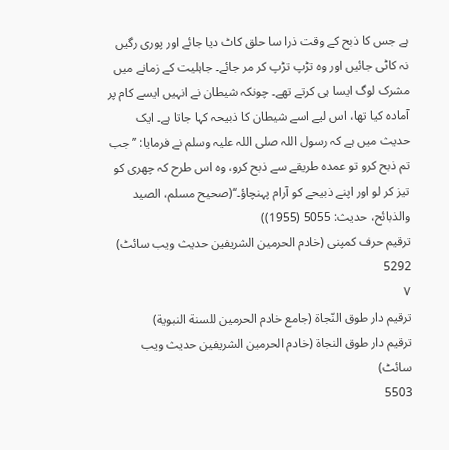ہے جس کا ذبح کے وقت ذرا سا حلق کاٹ دیا جائے اور پوری رگیں نہ کاٹی جائیں اور وہ تڑپ تڑپ کر مر جائے۔ جاہلیت کے زمانے میں مشرک لوگ ایسا ہی کرتے تھے۔ چونکہ شیطان نے انہیں ایسے کام پر آمادہ کیا تھا، اس لیے اسے شیطان کا ذبیحہ کہا جاتا ہے۔ ایک حدیث میں ہے کہ رسول اللہ صلی اللہ علیہ وسلم نے فرمایا: ’’جب تم ذبح کرو تو عمدہ طریقے سے ذبح کرو، وہ اس طرح کہ چھری کو تیز کر لو اور اپنے ذبیحے کو آرام پہنچاؤ۔‘‘(صحیح مسلم، الصید والذبائح، حدیث: 5055 (1955))
ترقیم حرف کمپنی (خادم الحرمین الشریفین حدیث ویب سائٹ)
5292
٧
ترقيم دار طوق النّجاة (جامع خادم الحرمين للسنة النبوية)
ترقیم دار طوق النجاۃ (خادم الحرمین الشریفین حدیث ویب سائٹ)
5503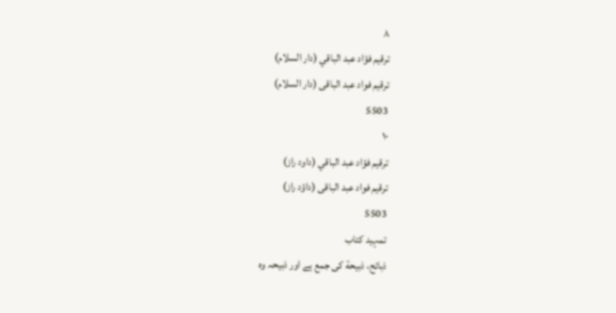٨
ترقيم فؤاد عبد الباقي (دار السلام)
ترقیم فواد عبد الباقی (دار السلام)
5503
١٠
ترقيم فؤاد عبد الباقي (داود راز)
ترقیم فواد عبد الباقی (داؤد راز)
5503
تمہید کتاب
ذبائح، ذبيحة کی جمع ہے اور ذبیحہ وہ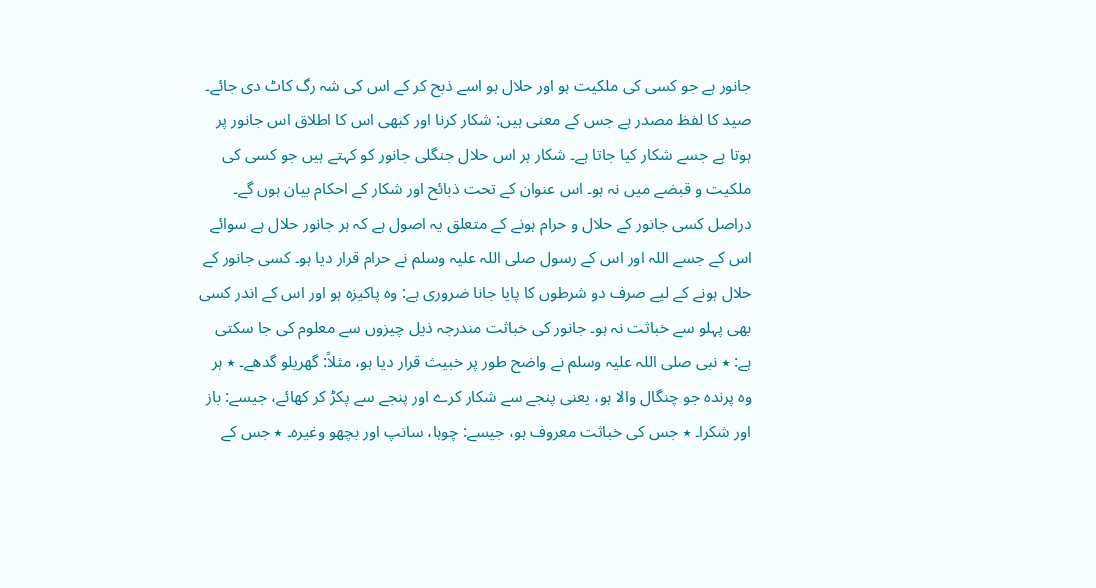جانور ہے جو کسی کی ملکیت ہو اور حلال ہو اسے ذبح کر کے اس کی شہ رگ کاٹ دی جائے۔ صید کا لفظ مصدر ہے جس کے معنی ہیں: شکار کرنا اور کبھی اس کا اطلاق اس جانور پر ہوتا ہے جسے شکار کیا جاتا ہے۔ شکار ہر اس حلال جنگلی جانور کو کہتے ہیں جو کسی کی ملکیت و قبضے میں نہ ہو۔ اس عنوان کے تحت ذبائح اور شکار کے احکام بیان ہوں گے۔ دراصل کسی جانور کے حلال و حرام ہونے کے متعلق یہ اصول ہے کہ ہر جانور حلال ہے سوائے اس کے جسے اللہ اور اس کے رسول صلی اللہ علیہ وسلم نے حرام قرار دیا ہو۔ کسی جانور کے حلال ہونے کے لیے صرف دو شرطوں کا پایا جانا ضروری ہے: وہ پاکیزہ ہو اور اس کے اندر کسی بھی پہلو سے خباثت نہ ہو۔ جانور کی خباثت مندرجہ ذیل چیزوں سے معلوم کی جا سکتی ہے: ٭ نبی صلی اللہ علیہ وسلم نے واضح طور پر خبیث قرار دیا ہو، مثلاً: گھریلو گدھے۔ ٭ ہر وہ پرندہ جو چنگال والا ہو، یعنی پنجے سے شکار کرے اور پنجے سے پکڑ کر کھائے، جیسے: باز اور شکرا۔ ٭ جس کی خباثت معروف ہو، جیسے: چوہا، سانپ اور بچھو وغیرہ۔ ٭ جس کے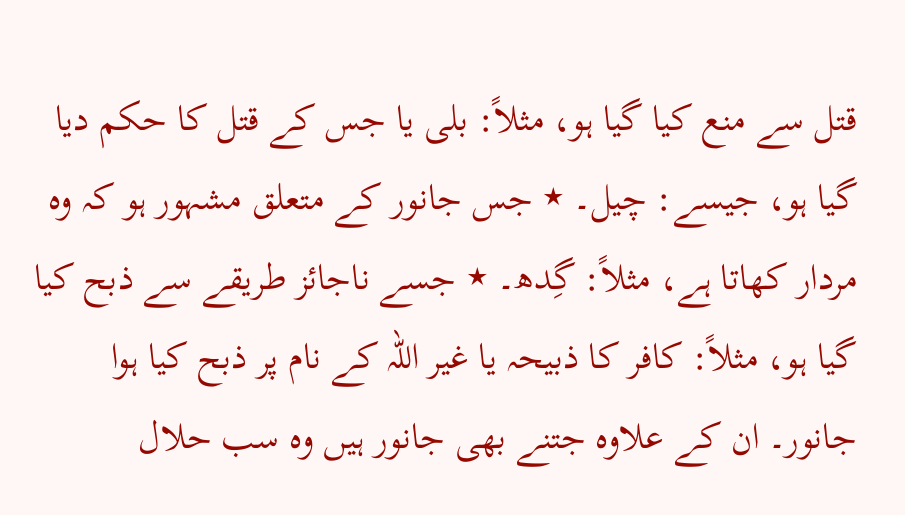قتل سے منع کیا گیا ہو، مثلاً: بلی یا جس کے قتل کا حکم دیا گیا ہو، جیسے: چیل۔ ٭ جس جانور کے متعلق مشہور ہو کہ وہ مردار کھاتا ہے، مثلاً: گِدھ۔ ٭ جسے ناجائز طریقے سے ذبح کیا گیا ہو، مثلاً: کافر کا ذبیحہ یا غیر اللہ کے نام پر ذبح کیا ہوا جانور۔ ان کے علاوہ جتنے بھی جانور ہیں وہ سب حلال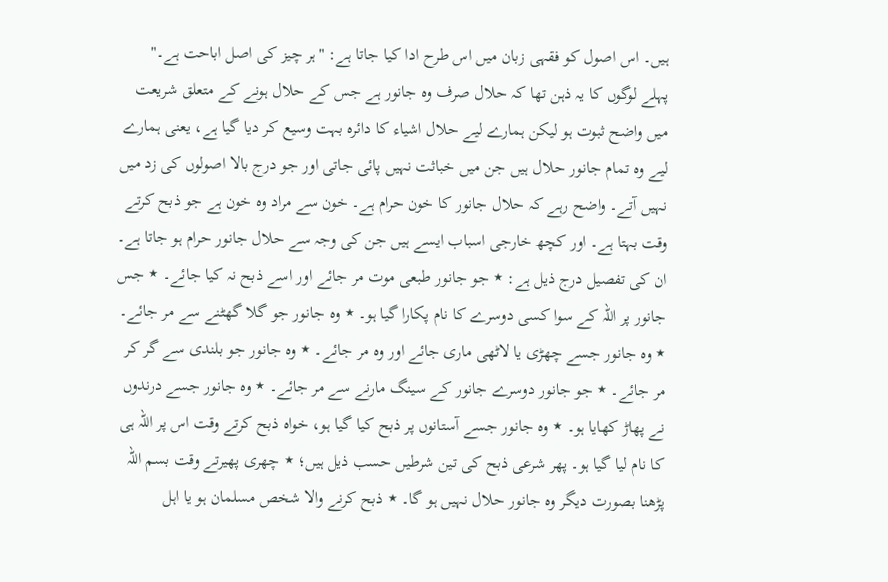ہیں۔ اس اصول کو فقہی زبان میں اس طرح ادا کیا جاتا ہے: "ہر چیز کی اصل اباحت ہے۔" پہلے لوگوں کا یہ ذہن تھا کہ حلال صرف وہ جانور ہے جس کے حلال ہونے کے متعلق شریعت میں واضح ثبوت ہو لیکن ہمارے لیے حلال اشیاء کا دائرہ بہت وسیع کر دیا گیا ہے، یعنی ہمارے لیے وہ تمام جانور حلال ہیں جن میں خباثت نہیں پائی جاتی اور جو درج بالا اصولوں کی زد میں نہیں آتے۔ واضح رہے کہ حلال جانور کا خون حرام ہے۔ خون سے مراد وہ خون ہے جو ذبح کرتے وقت بہتا ہے۔ اور کچھ خارجی اسباب ایسے ہیں جن کی وجہ سے حلال جانور حرام ہو جاتا ہے۔ ان کی تفصیل درج ذیل ہے: ٭ جو جانور طبعی موت مر جائے اور اسے ذبح نہ کیا جائے۔ ٭ جس جانور پر اللہ کے سوا کسی دوسرے کا نام پکارا گیا ہو۔ ٭ وہ جانور جو گلا گھٹنے سے مر جائے۔ ٭ وہ جانور جسے چھڑی یا لاٹھی ماری جائے اور وہ مر جائے۔ ٭ وہ جانور جو بلندی سے گر کر مر جائے۔ ٭ جو جانور دوسرے جانور کے سینگ مارنے سے مر جائے۔ ٭ وہ جانور جسے درندوں نے پھاڑ کھایا ہو۔ ٭ وہ جانور جسے آستانوں پر ذبح کیا گیا ہو، خواہ ذبح کرتے وقت اس پر اللہ ہی کا نام لیا گیا ہو۔ پھر شرعی ذبح کی تین شرطیں حسب ذیل ہیں؛ ٭ چھری پھیرتے وقت بسم اللہ پڑھنا بصورت دیگر وہ جانور حلال نہیں ہو گا۔ ٭ ذبح کرنے والا شخص مسلمان ہو یا اہل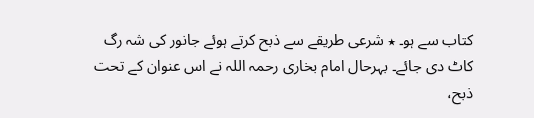کتاب سے ہو۔ ٭ شرعی طریقے سے ذبح کرتے ہوئے جانور کی شہ رگ کاٹ دی جائے۔ بہرحال امام بخاری رحمہ اللہ نے اس عنوان کے تحت ذبح،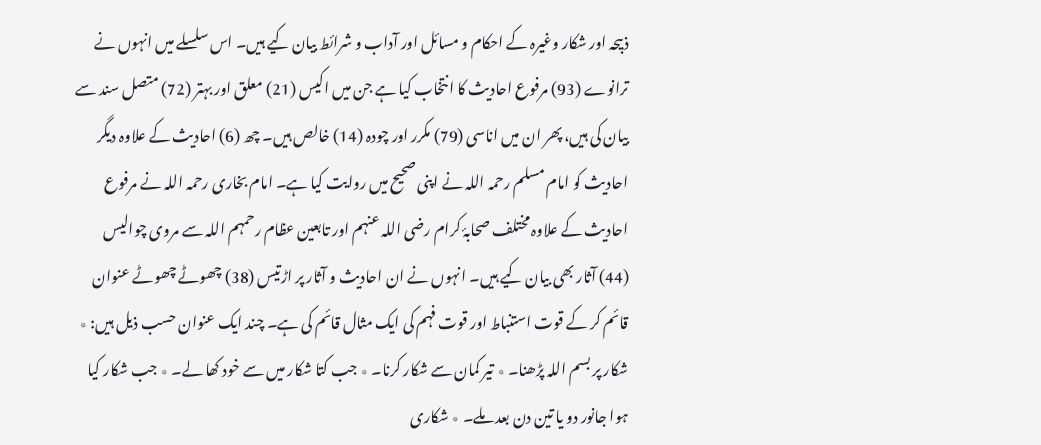ذبیحہ اور شکار وغیرہ کے احکام و مسائل اور آداب و شرائط بیان کیے ہیں۔ اس سلسلے میں انہوں نے ترانوے (93) مرفوع احادیث کا انتخاب کیا ہے جن میں اکیس (21) معلق اور بہتر (72) متصل سند سے بیان کی ہیں، پھر ان میں اناسی (79) مکرر اور چودہ (14) خالص ہیں۔ چھ (6) احادیث کے علاوہ دیگر احادیث کو امام مسلم رحمہ اللہ نے اپنی صحیح میں روایت کیا ہے۔ امام بخاری رحمہ اللہ نے مرفوع احادیث کے علاوہ مختلف صحابۂ کرام رضی اللہ عنہم اور تابعین عظام رحمہم اللہ سے مروی چوالیس (44) آثار بھی بیان کیے ہیں۔ انہوں نے ان احادیث و آثار پر اڑتیس (38) چھوٹے چھوٹے عنوان قائم کر کے قوت استنباط اور قوت فہم کی ایک مثال قائم کی ہے۔ چند ایک عنوان حسب ذیل ہیں: ٭ شکار پر بسم اللہ پڑھنا۔ ٭ تیر کمان سے شکار کرنا۔ ٭ جب کتا شکار میں سے خود کھا لے۔ ٭ جب شکار کیا ہوا جانور دو یا تین دن بعد ملے۔ ٭ شکاری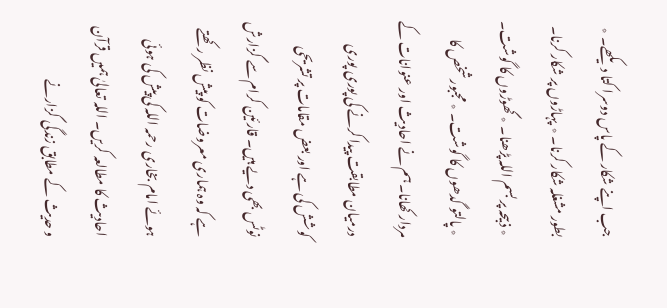جب اپنے شکار کے پاس دوسرا کتا دیکھے۔ ٭ بطور مشغلہ شکار کرنا۔ ٭ پہاڑوں پر شکار کرنا۔ ٭ ذبیحہ پر بسم اللہ پڑھنا۔ ٭ گھوڑوں کا گوشت۔ ٭ پالتو گدھوں کا گوشت۔ ٭ مجبور شخص کا مردار کھانا۔ ہم نے احادیث اور عنوانات کے درمیان مطابقت پیدا کرنے کی پوری پوری کوشش کی ہے اور بعض مقامات پر تشریحی نوٹس بھی دیے ہیں۔ قارئین کرام سے گزارش ہے کہ وہ ہماری معروضات کو پیش نظر رکھتے ہوئے امام بخاری رحمہ اللہ کی پیش کی ہوئی احادیث کا مطالعہ کریں۔ اللہ تعالیٰ ہمیں قرآن و حدیث کے مطابق زندگی گزارنے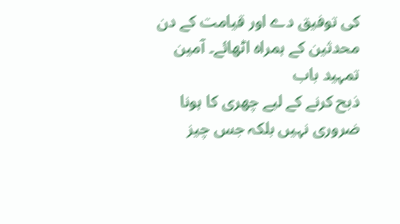کی توفیق دے اور قیامت کے دن محدثین کے ہمراہ اٹھائے۔ آمین
تمہید باب
ذبح کرنے کے لیے چھری کا ہونا ضروری نہیں بلکہ جس چیز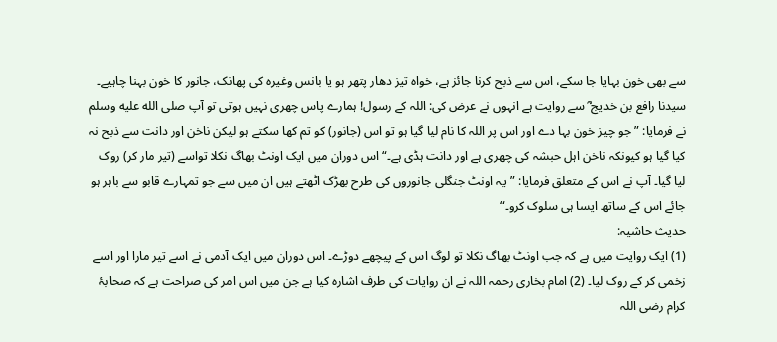سے بھی خون بہایا جا سکے، اس سے ذبح کرنا جائز ہے، خواہ تیز دھار پتھر ہو یا بانس وغیرہ کی پھانک، جانور کا خون بہنا چاہیے۔
سیدنا رافع بن خدیج ؓ سے روایت ہے انہوں نے عرض کی: اللہ کے رسول! ہمارے پاس چھری نہیں ہوتی تو آپ صلى الله عليه وسلم نے فرمایا: ”جو چیز خون بہا دے اور اس پر اللہ کا نام لیا گیا ہو تو اس (جانور) کو تم کھا سکتے ہو لیکن ناخن اور دانت سے ذبح نہ کیا گیا ہو کیونکہ ناخن اہل حبشہ کی چھری ہے اور دانت ہڈی ہے۔“ اس دوران میں ایک اونٹ بھاگ نکلا تواسے (تیر مار کر) روک لیا گیا۔ آپ نے اس کے متعلق فرمایا: ”یہ اونٹ جنگلی جانوروں کی طرح بھڑک اٹھتے ہیں ان میں سے جو تمہارے قابو سے باہر ہو جائے اس کے ساتھ ایسا ہی سلوک کرو۔“
حدیث حاشیہ:
(1) ایک روایت میں ہے کہ جب اونٹ بھاگ نکلا تو لوگ اس کے پیچھے دوڑے۔ اس دوران میں ایک آدمی نے اسے تیر مارا اور اسے زخمی کر کے روک لیا۔ (2) امام بخاری رحمہ اللہ نے ان روایات کی طرف اشارہ کیا ہے جن میں اس امر کی صراحت ہے کہ صحابۂ کرام رضی اللہ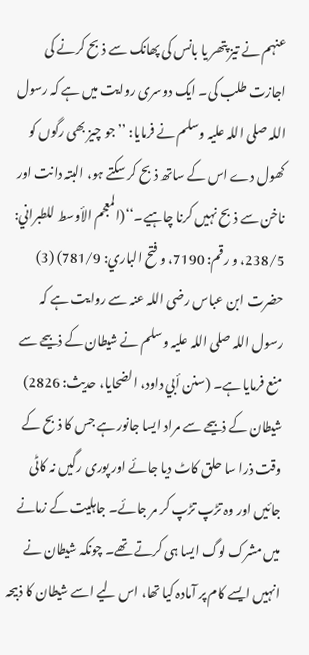عنہم نے تیز پتھر یا بانس کی پھانک سے ذبح کرنے کی اجازت طلب کی۔ ایک دوسری روایت میں ہے کہ رسول اللہ صلی اللہ علیہ وسلم نے فرمایا: ’’جو چیز بھی رگوں کو کھول دے اس کے ساتھ ذبح کر سکتے ہو، البتہ دانت اور ناخن سے ذبح نہیں کرنا چاہیے۔‘‘(المعجم الأوسط للطبراني: 238/5، و رقم: 7190، و فتح الباري: 781/9) (3) حضرت ابن عباس رضی اللہ عنہ سے روایت ہے کہ رسول اللہ صلی اللہ علیہ وسلم نے شیطان کے ذبیحے سے منع فرمایا ہے۔ (سنن أبي داود، الضحایا، حدیث: 2826) شیطان کے ذبیحے سے مراد ایسا جانور ہے جس کا ذبح کے وقت ذرا سا حلق کاٹ دیا جائے اور پوری رگیں نہ کاٹی جائیں اور وہ تڑپ تڑپ کر مر جائے۔ جاہلیت کے زمانے میں مشرک لوگ ایسا ہی کرتے تھے۔ چونکہ شیطان نے انہیں ایسے کام پر آمادہ کیا تھا، اس لیے اسے شیطان کا ذبیحہ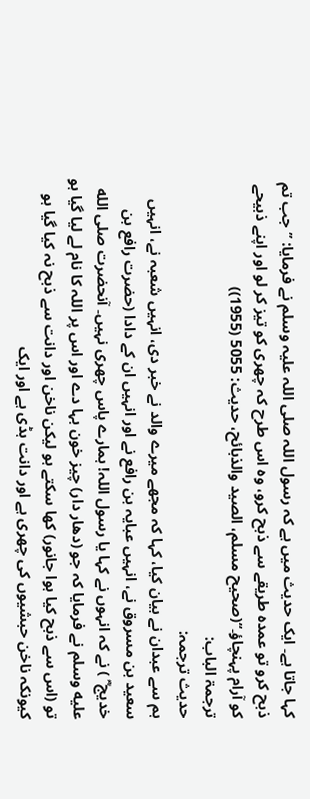کہا جاتا ہے۔ ایک حدیث میں ہے کہ رسول اللہ صلی اللہ علیہ وسلم نے فرمایا: ’’جب تم ذبح کرو تو عمدہ طریقے سے ذبح کرو، وہ اس طرح کہ چھری کو تیز کر لو اور اپنے ذبیحے کو آرام پہنچاؤ۔‘‘(صحیح مسلم، الصید والذبائح، حدیث: 5055 (1955))
ترجمۃ الباب:
حدیث ترجمہ:
ہم سے عبدان نے بیان کیا، کہا کہ مجھے میرے والد نے خبر دی، انہیں شعبہ نے، انہیں سعید بن مسروق نے، انہیں عبایہ بن رافع نے اور انہیں ان کے دادا (حضرت رافع بن خدیج ؓ ) نے کہ انہوں نے کہا یا رسول اللہ! ہمارے پاس چھری نہیں۔ آنحضرت صلى الله عليه وسلم نے فرمایا کہ جو (دھار دار) چیز خون بہا دے اور اس پر اللہ کا نام لے لیا گیا ہو تو (اس سے ذبح کیا ہوا جانور) کھا سکتے ہو لیکن ناخن اور دانت سے ذبح نہ کیا گیا ہو کیونکہ ناخن حبشیوں کی چھری ہے اور دانت ہڈی ہے اور ایک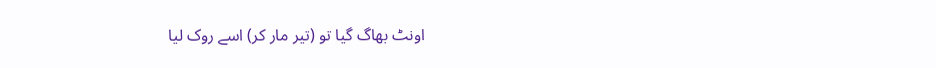اونٹ بھاگ گیا تو (تیر مار کر) اسے روک لیا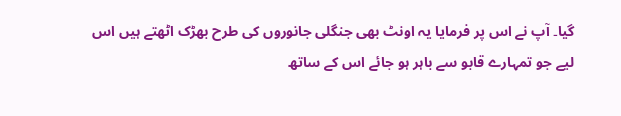گیا۔ آپ نے اس پر فرمایا یہ اونٹ بھی جنگلی جانوروں کی طرح بھڑک اٹھتے ہیں اس لیے جو تمہارے قابو سے باہر ہو جائے اس کے ساتھ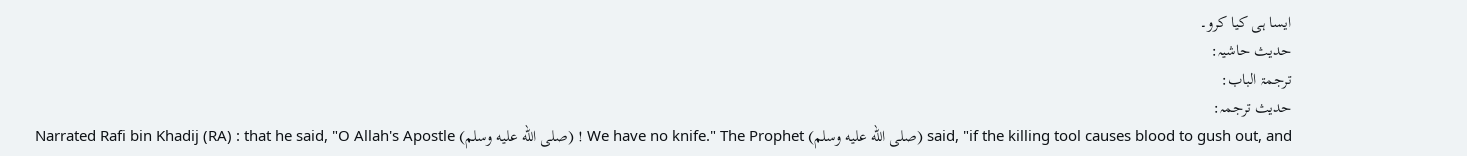ایسا ہی کیا کرو۔
حدیث حاشیہ:
ترجمۃ الباب:
حدیث ترجمہ:
Narrated Rafi bin Khadij (RA) : that he said, "O Allah's Apostle (صلى الله عليه وسلم) ! We have no knife." The Prophet (صلى الله عليه وسلم) said, "if the killing tool causes blood to gush out, and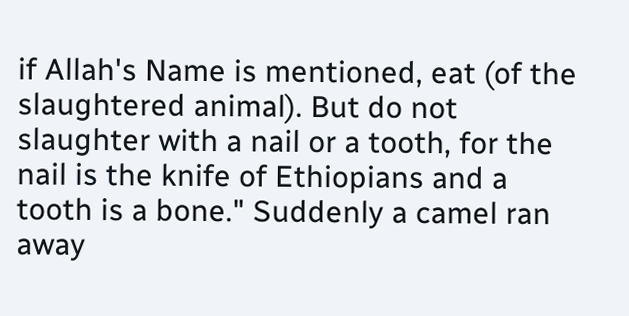if Allah's Name is mentioned, eat (of the slaughtered animal). But do not slaughter with a nail or a tooth, for the nail is the knife of Ethiopians and a tooth is a bone." Suddenly a camel ran away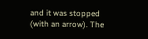and it was stopped (with an arrow). The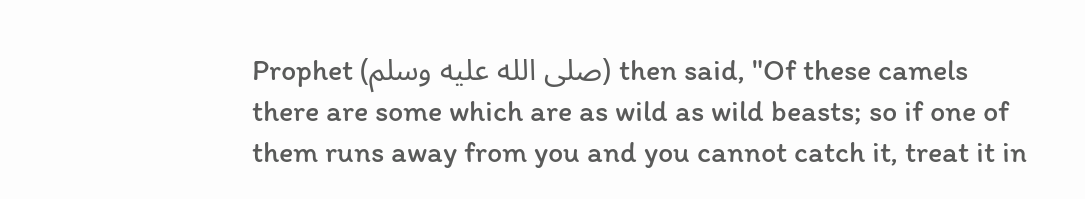Prophet (صلى الله عليه وسلم) then said, "Of these camels there are some which are as wild as wild beasts; so if one of them runs away from you and you cannot catch it, treat it in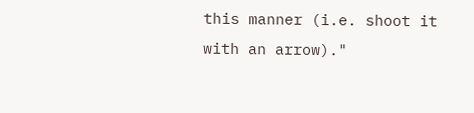this manner (i.e. shoot it with an arrow)."